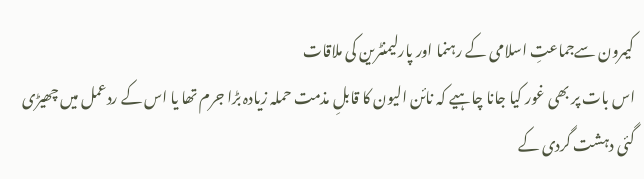کیمرون سےجماعتِ اسلامی کے رہنما اور پارلیمنٹرین کی ملاقات
اس بات پر بھی غور کیا جانا چاہیے کہ نائن الیون کا قابلِ مذمت حملہ زیادہ بڑا جرم تھا یا اس کے ردعمل میں چھیڑی گئی دہشت گردی کے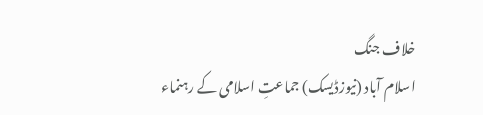خلاف جنگ
اسلام آباد (نیوزڈیسک) جماعتِ اسلامی کے رہنماء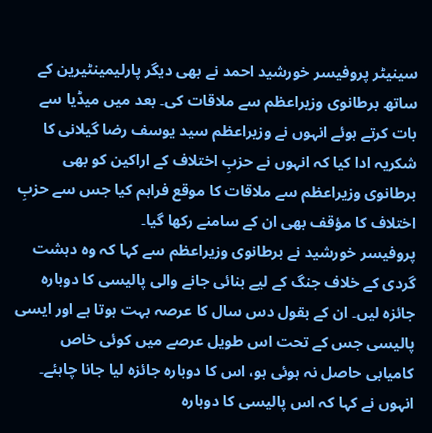سینیٹر پروفیسر خورشید احمد نے بھی دیگر پارلیمینٹیرین کے ساتھ برطانوی وزیراعظم سے ملاقات کی۔ بعد میں میڈیا سے بات کرتے ہوئے انہوں نے وزیراعظم سید یوسف رضا گیلانی کا شکریہ ادا کیا کہ انہوں نے حزبِ اختلاف کے اراکین کو بھی برطانوی وزیراعظم سے ملاقات کا موقع فراہم کیا جس سے حزبِ اختلاف کا مؤقف بھی ان کے سامنے رکھا گیا۔
پروفیسر خورشید نے برطانوی وزیراعظم سے کہا کہ وہ دہشت گردی کے خلاف جنگ کے لیے بنائی جانے والی پالیسی کا دوبارہ جائزہ لیں۔ ان کے بقول دس سال کا عرصہ بہت ہوتا ہے اور ایسی پالیسی جس کے تحت اس طویل عرصے میں کوئی خاص کامیابی حاصل نہ ہوئی ہو، اس کا دوبارہ جائزہ لیا جانا چاہئے۔
انہوں نے کہا کہ اس پالیسی کا دوبارہ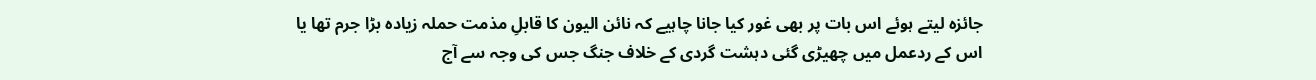جائزہ لیتے ہوئے اس بات پر بھی غور کیا جانا چاہیے کہ نائن الیون کا قابلِ مذمت حملہ زیادہ بڑا جرم تھا یا اس کے ردعمل میں چھیڑی گئی دہشت گردی کے خلاف جنگ جس کی وجہ سے آج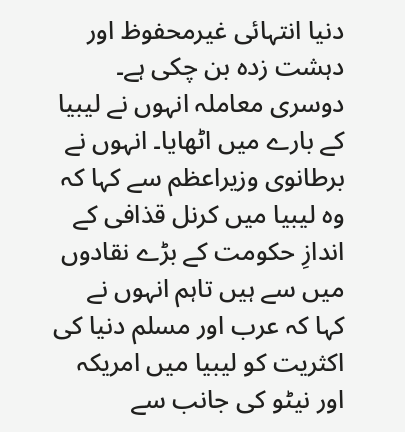دنیا انتہائی غیرمحفوظ اور دہشت زدہ بن چکی ہے۔
دوسری معاملہ انہوں نے لیبیا کے بارے میں اٹھایا۔ انہوں نے برطانوی وزیراعظم سے کہا کہ وہ لیبیا میں کرنل قذافی کے اندازِ حکومت کے بڑے نقادوں میں سے ہیں تاہم انہوں نے کہا کہ عرب اور مسلم دنیا کی اکثریت کو لیبیا میں امریکہ اور نیٹو کی جانب سے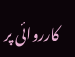کارروائی پر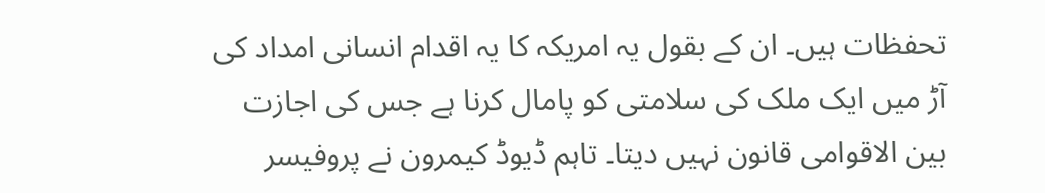تحفظات ہیں۔ ان کے بقول یہ امریکہ کا یہ اقدام انسانی امداد کی آڑ میں ایک ملک کی سلامتی کو پامال کرنا ہے جس کی اجازت بین الاقوامی قانون نہیں دیتا۔ تاہم ڈیوڈ کیمرون نے پروفیسر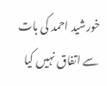خورشید احمد کی بات سے اتفاق نہیں کیا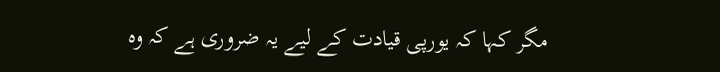مگر کہا کہ یورپی قیادت کے لیے یہ ضروری ہے کہ وہ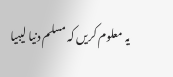یہ معلوم کریں کہ مسلم دنیا لیبیا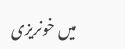میں خونریزی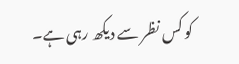کو کس نظر سے دیکھ رہی ہے۔